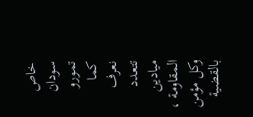خاص سودان تمورو
كما نعرف تتعدد ميادين المقاومة ، وكل مؤمن بالقضية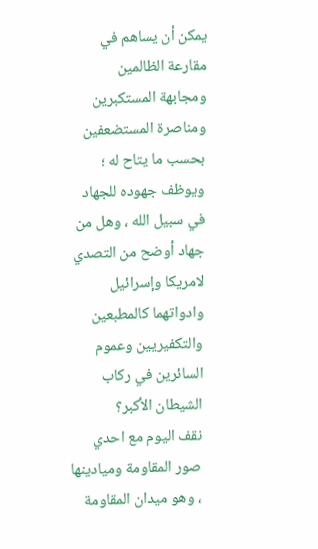يمكن أن يساهم في مقارعة الظالمين ومجابهة المستكبرين ومناصرة المستضعفين بحسب ما يتاح له ؛ ويوظف جهوده للجهاد في سبيل الله ، وهل من جهاد أوضح من التصدي لامريكا وإسرائيل وادواتهما كالمطبعين والتكفيريين وعموم السائرين في ركاب الشيطان الأكبر؟
نقف اليوم مع احدي صور المقاومة وميادينها ، وهو ميدان المقاومة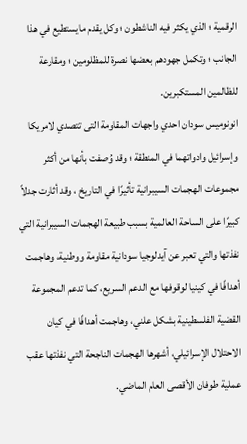الرقمية ؛ الذي يكثر فيه الناشطون ؛ وكل يقدم مايستطيع في هذا الجانب ؛ وتكمل جهودهم بعضها نصرة للمظلومين ؛ ومقارعة للظالمين المستكبرين.
انونوميس سودان احدي واجهات المقاومة التى تتصدي لامريكا وإسرائيل وادواتهما في المنطقة ؛ وقد وُصفت بأنها من أكثر مجموعات الهجمات السيبرانية تأثيرًا في التاريخ ، وقد أثارت جدلاً كبيرًا على الساحة العالمية بسبب طبيعة الهجمات السيبرانية التي نفذتها والتي تعبر عن آيدلوجيا سودانية مقاومة ووطنية، وهاجمت أهدافًا في كينيا لوقوفها مع الدعم السريع، كما تدعم المجموعة القضية الفلسطينية بشكل علني، وهاجمت أهدافًا في كيان الاحتلال الإسرائيلي، أشهرها الهجمات الناجحة التي نفذتها عقب عملية طوفان الأقصى العام الماضي.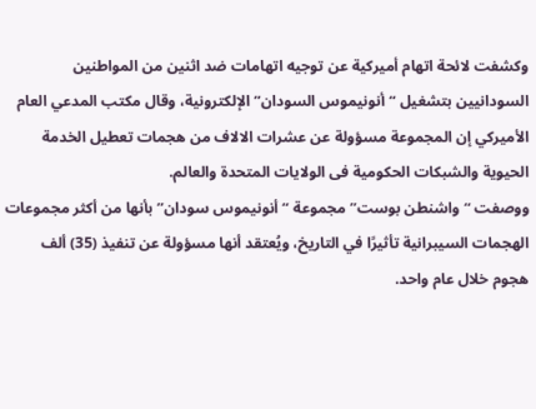وكشفت لائحة اتهام أميركية عن توجيه اتهامات ضد اثنين من المواطنين السودانيين بتشغيل “أنونيموس السودان” الإلكترونية، وقال مكتب المدعي العام الأميركي إن المجموعة مسؤولة عن عشرات الالاف من هجمات تعطيل الخدمة الحيوية والشبكات الحكومية فى الولايات المتحدة والعالم.
ووصفت “واشنطن بوست” مجموعة “أنونيموس سودان” بأنها من أكثر مجموعات الهجمات السيبرانية تأثيرًا في التاريخ، ويُعتقد أنها مسؤولة عن تنفيذ (35) ألف هجوم خلال عام واحد.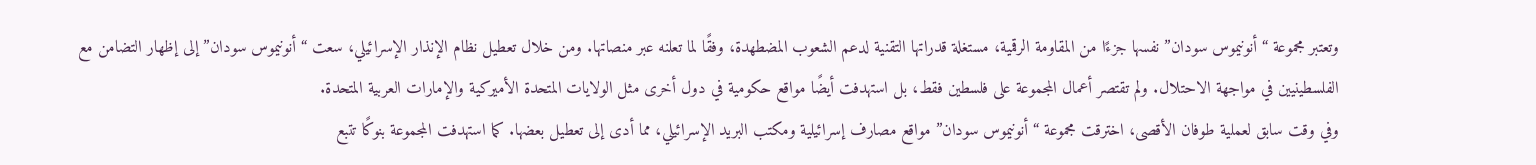وتعتبر مجموعة “أنونيموس سودان” نفسها جزءًا من المقاومة الرقمية، مستغلة قدراتها التقنية لدعم الشعوب المضطهدة، وفقًا لما تعلنه عبر منصاتها. ومن خلال تعطيل نظام الإنذار الإسرائيلي، سعت “أنونيموس سودان” إلى إظهار التضامن مع الفلسطينيين في مواجهة الاحتلال. ولم تقتصر أعمال المجموعة على فلسطين فقط، بل استهدفت أيضًا مواقع حكومية في دول أخرى مثل الولايات المتحدة الأميركية والإمارات العربية المتحدة.
وفي وقت سابق لعملية طوفان الأقصى، اخترقت مجموعة “أنونيموس سودان” مواقع مصارف إسرائيلية ومكتب البريد الإسرائيلي، مما أدى إلى تعطيل بعضها. كما استهدفت المجموعة بنوكًا تتبع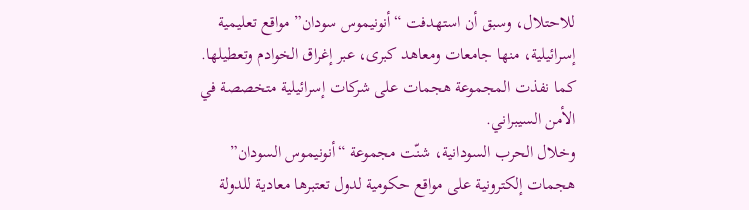للاحتلال، وسبق أن استهدفت “أنونيموس سودان” مواقع تعليمية إسرائيلية، منها جامعات ومعاهد كبرى، عبر إغراق الخوادم وتعطيلها. كما نفذت المجموعة هجمات على شركات إسرائيلية متخصصة في الأمن السيبراني.
وخلال الحرب السودانية، شنّت مجموعة “أنونيموس السودان” هجمات إلكترونية على مواقع حكومية لدول تعتبرها معادية للدولة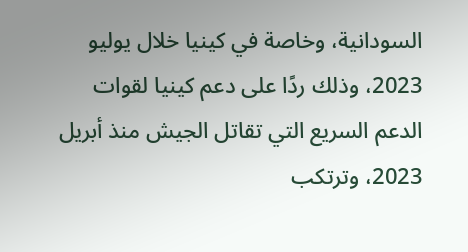السودانية، وخاصة في كينيا خلال يوليو 2023، وذلك ردًا على دعم كينيا لقوات الدعم السريع التي تقاتل الجيش منذ أبريل 2023، وترتكب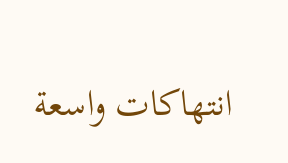انتهاكات واسعة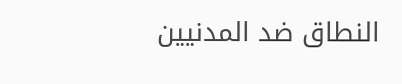النطاق ضد المدنيين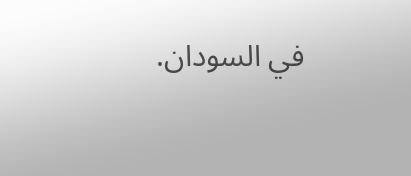في السودان.